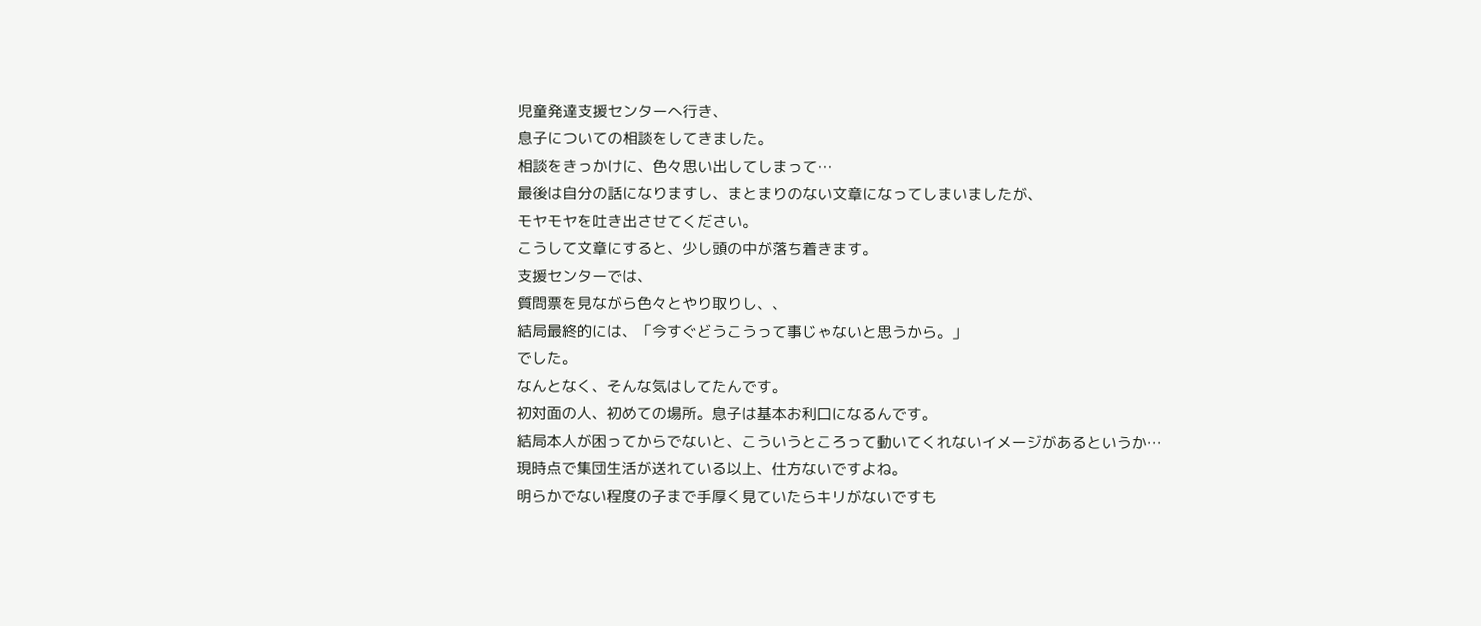児童発達支援センターへ行き、
息子についての相談をしてきました。
相談をきっかけに、色々思い出してしまって…
最後は自分の話になりますし、まとまりのない文章になってしまいましたが、
モヤモヤを吐き出させてください。
こうして文章にすると、少し頭の中が落ち着きます。
支援センターでは、
質問票を見ながら色々とやり取りし、、
結局最終的には、「今すぐどうこうって事じゃないと思うから。」
でした。
なんとなく、そんな気はしてたんです。
初対面の人、初めての場所。息子は基本お利口になるんです。
結局本人が困ってからでないと、こういうところって動いてくれないイメージがあるというか…
現時点で集団生活が送れている以上、仕方ないですよね。
明らかでない程度の子まで手厚く見ていたらキリがないですも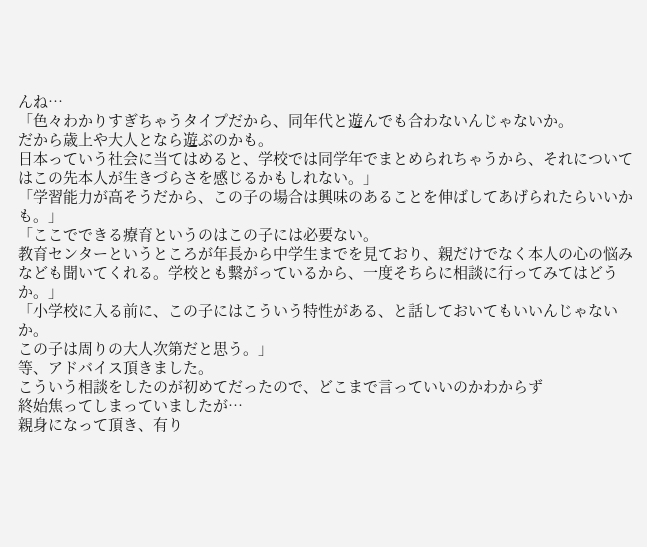んね…
「色々わかりすぎちゃうタイプだから、同年代と遊んでも合わないんじゃないか。
だから歳上や大人となら遊ぶのかも。
日本っていう社会に当てはめると、学校では同学年でまとめられちゃうから、それについてはこの先本人が生きづらさを感じるかもしれない。」
「学習能力が高そうだから、この子の場合は興味のあることを伸ばしてあげられたらいいかも。」
「ここでできる療育というのはこの子には必要ない。
教育センターというところが年長から中学生までを見ており、親だけでなく本人の心の悩みなども聞いてくれる。学校とも繋がっているから、一度そちらに相談に行ってみてはどうか。」
「小学校に入る前に、この子にはこういう特性がある、と話しておいてもいいんじゃないか。
この子は周りの大人次第だと思う。」
等、アドバイス頂きました。
こういう相談をしたのが初めてだったので、どこまで言っていいのかわからず
終始焦ってしまっていましたが…
親身になって頂き、有り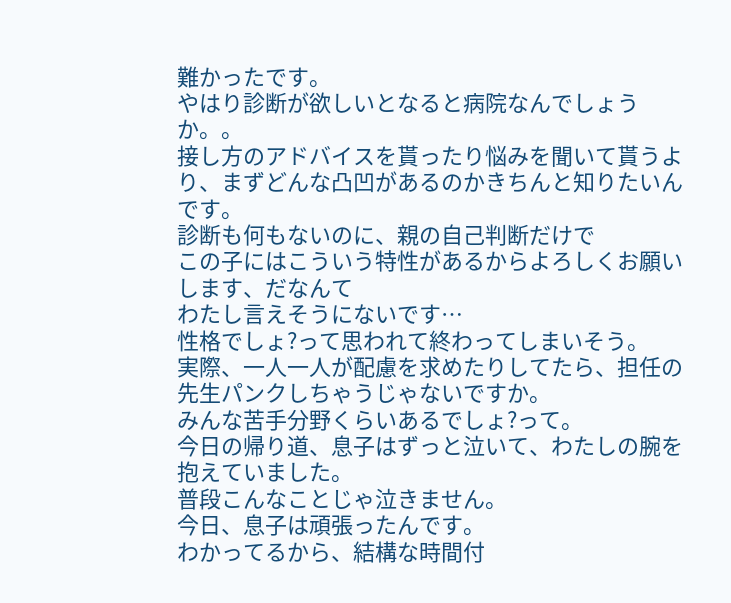難かったです。
やはり診断が欲しいとなると病院なんでしょうか。。
接し方のアドバイスを貰ったり悩みを聞いて貰うより、まずどんな凸凹があるのかきちんと知りたいんです。
診断も何もないのに、親の自己判断だけで
この子にはこういう特性があるからよろしくお願いします、だなんて
わたし言えそうにないです…
性格でしょ?って思われて終わってしまいそう。
実際、一人一人が配慮を求めたりしてたら、担任の先生パンクしちゃうじゃないですか。
みんな苦手分野くらいあるでしょ?って。
今日の帰り道、息子はずっと泣いて、わたしの腕を抱えていました。
普段こんなことじゃ泣きません。
今日、息子は頑張ったんです。
わかってるから、結構な時間付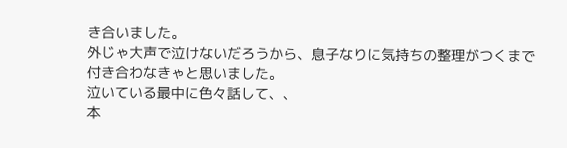き合いました。
外じゃ大声で泣けないだろうから、息子なりに気持ちの整理がつくまで付き合わなきゃと思いました。
泣いている最中に色々話して、、
本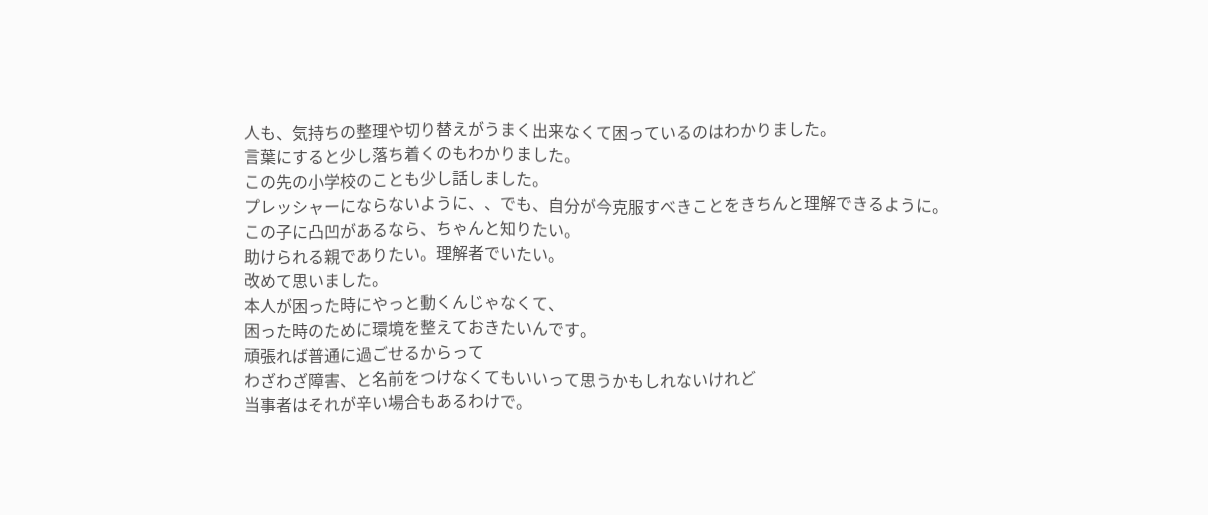人も、気持ちの整理や切り替えがうまく出来なくて困っているのはわかりました。
言葉にすると少し落ち着くのもわかりました。
この先の小学校のことも少し話しました。
プレッシャーにならないように、、でも、自分が今克服すべきことをきちんと理解できるように。
この子に凸凹があるなら、ちゃんと知りたい。
助けられる親でありたい。理解者でいたい。
改めて思いました。
本人が困った時にやっと動くんじゃなくて、
困った時のために環境を整えておきたいんです。
頑張れば普通に過ごせるからって
わざわざ障害、と名前をつけなくてもいいって思うかもしれないけれど
当事者はそれが辛い場合もあるわけで。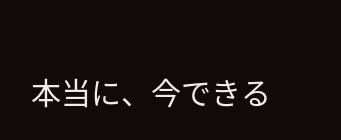本当に、今できる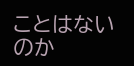ことはないのか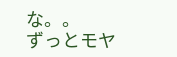な。。
ずっとモヤ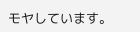モヤしています。